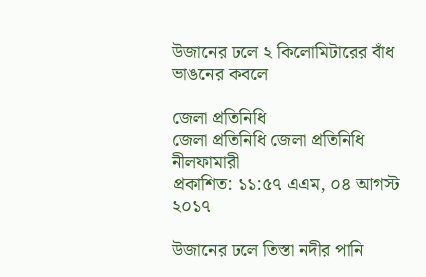উজানের ঢলে ২ কিলোমিটারের বাঁধ ভাঙনের কবলে

জেলা প্রতিনিধি
জেলা প্রতিনিধি জেলা প্রতিনিধি নীলফামারী
প্রকাশিত: ১১:৫৭ এএম, ০৪ আগস্ট ২০১৭

উজানের ঢলে তিস্তা নদীর পানি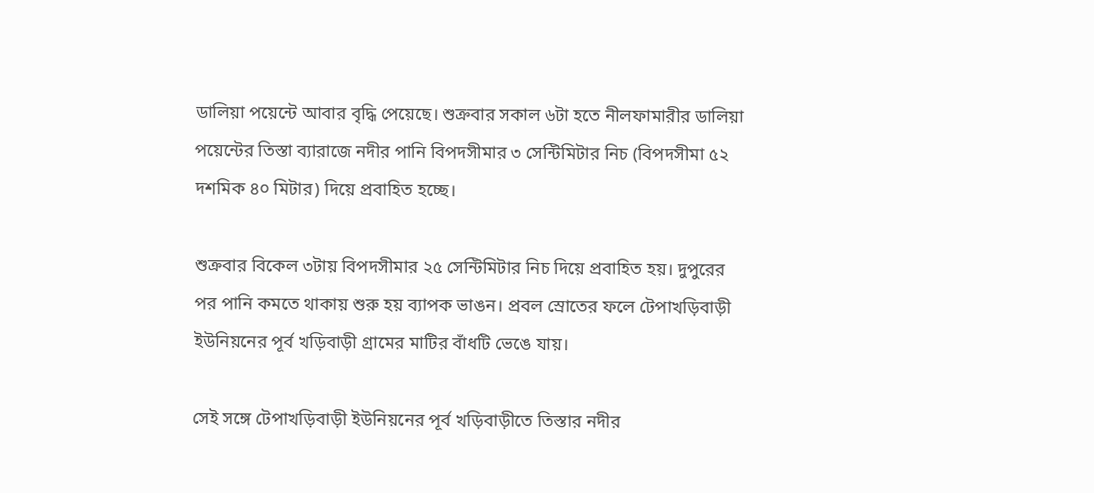ডালিয়া পয়েন্টে আবার বৃদ্ধি পেয়েছে। শুক্রবার সকাল ৬টা হতে নীলফামারীর ডালিয়া পয়েন্টের তিস্তা ব্যারাজে নদীর পানি বিপদসীমার ৩ সেন্টিমিটার নিচ (বিপদসীমা ৫২ দশমিক ৪০ মিটার) দিয়ে প্রবাহিত হচ্ছে।

শুক্রবার বিকেল ৩টায় বিপদসীমার ২৫ সেন্টিমিটার নিচ দিয়ে প্রবাহিত হয়। দুপুরের পর পানি কমতে থাকায় শুরু হয় ব্যাপক ভাঙন। প্রবল স্রোতের ফলে টেপাখড়িবাড়ী ইউনিয়নের পূর্ব খড়িবাড়ী গ্রামের মাটির বাঁধটি ভেঙে যায়।

সেই সঙ্গে টেপাখড়িবাড়ী ইউনিয়নের পূর্ব খড়িবাড়ীতে তিস্তার নদীর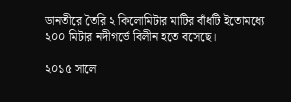ডানতীরে তৈরি ২ কিলোমিটার মাটির বাঁধটি ইতোমধ্যে ২০০ মিটার নদীগর্ভে বিলীন হতে বসেছে।

২০১৫ সালে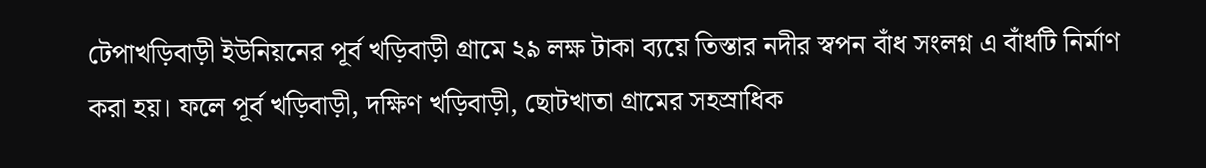টেপাখড়িবাড়ী ইউনিয়নের পূর্ব খড়িবাড়ী গ্রামে ২৯ লক্ষ টাকা ব্যয়ে তিস্তার নদীর স্বপন বাঁধ সংলগ্ন এ বাঁধটি নির্মাণ করা হয়। ফলে পূর্ব খড়িবাড়ী, দক্ষিণ খড়িবাড়ী, ছোটখাতা গ্রামের সহস্রাধিক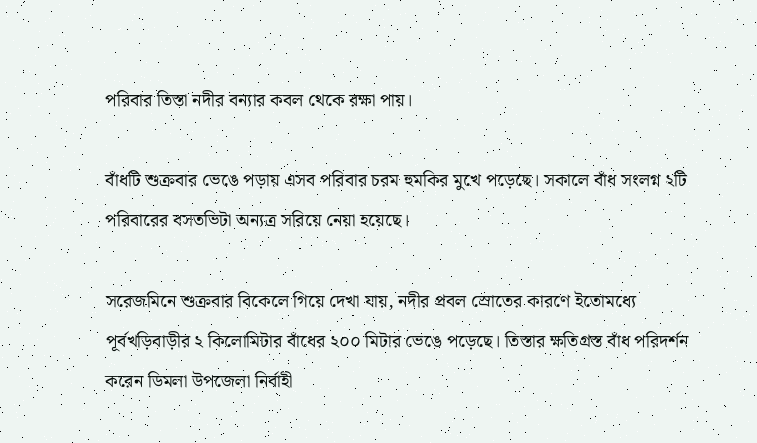পরিবার তিস্তা নদীর বন্যার কবল থেকে রক্ষা পায়।

বাঁধটি শুক্রবার ভেঙে পড়ায় এসব পরিবার চরম হুমকির মুখে পড়েছে। সকালে বাঁধ সংলগ্ন ২টি পরিবারের বসতভিটা অন্যত্র সরিয়ে নেয়া হয়েছে।

সরেজমিনে শুক্রবার বিকেলে গিয়ে দেখা যায়, নদীর প্রবল স্রোতের কারণে ইতোমধ্যে পূর্বখড়িবাড়ীর ২ কিলোমিটার বাঁধের ২০০ মিটার ভেঙে পড়েছে। তিস্তার ক্ষতিগ্রস্ত বাঁধ পরিদর্শন করেন ডিমলা উপজেলা নির্বাহী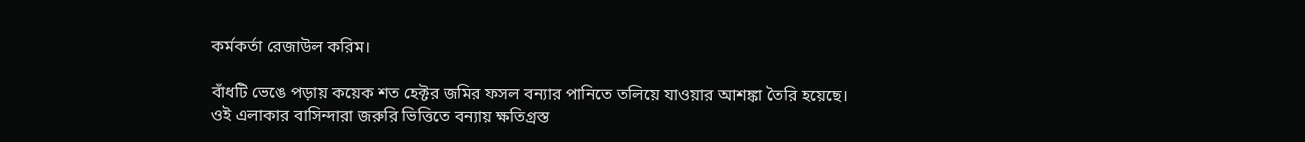কর্মকর্তা রেজাউল করিম।

বাঁধটি ভেঙে পড়ায় কয়েক শত হেক্টর জমির ফসল বন্যার পানিতে তলিয়ে যাওয়ার আশঙ্কা তৈরি হয়েছে। ওই এলাকার বাসিন্দারা জরুরি ভিত্তিতে বন্যায় ক্ষতিগ্রস্ত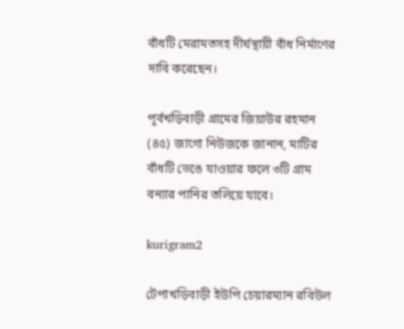বাঁধটি মেরামতসহ দীর্ঘস্থায়ী বাঁধ নির্মাণের দাবি করেছেন।

পূর্বখড়িবাড়ী গ্রামের জিয়াউর রহমান (৪৫) জাগো নিউজকে জানান, মাটির বাঁধটি ভেঙে যাওয়ার ফলে ৩টি গ্রাম বন্যার পানির তলিয়ে যাবে।

kurigram2

টেপাখড়িবাড়ী ইউপি চেয়ারম্যান রবিউল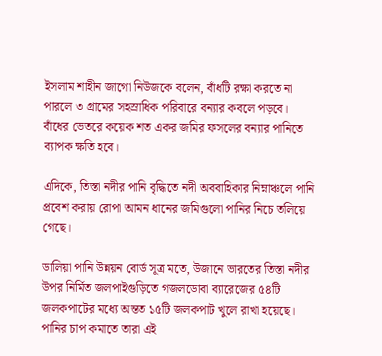ইসলাম শাহীন জাগো নিউজকে বলেন, বাঁধটি রক্ষা করতে না পারলে ৩ গ্রামের সহস্রাধিক পরিবারে বন্যার কবলে পড়বে। বাঁধের ভেতরে কয়েক শত একর জমির ফসলের বন্যার পানিতে ব্যাপক ক্ষতি হবে।

এদিকে, তিস্তা নদীর পানি বৃদ্ধিতে নদী অববাহিকার নিম্নাঞ্চলে পানি প্রবেশ করায় রোপা আমন ধানের জমিগুলো পানির নিচে তলিয়ে গেছে।

ডালিয়া পানি উন্নয়ন বোর্ড সূত্র মতে, উজানে ভারতের তিস্তা নদীর উপর নির্মিত জলপাইগুড়িতে গজলডোবা ব্যারেজের ৫৪টি জলকপাটের মধ্যে অন্তত ১৫টি জলকপাট খুলে রাখা হয়েছে। পানির চাপ কমাতে তারা এই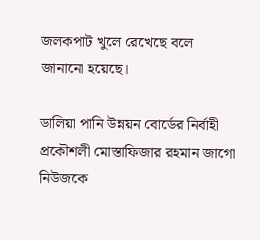জলকপাট খুলে রেখেছে বলে জানানো হয়েছে।

ডালিয়া পানি উন্নয়ন বোর্ডের নির্বাহী প্রকৌশলী মোস্তাফিজার রহমান জাগো নিউজকে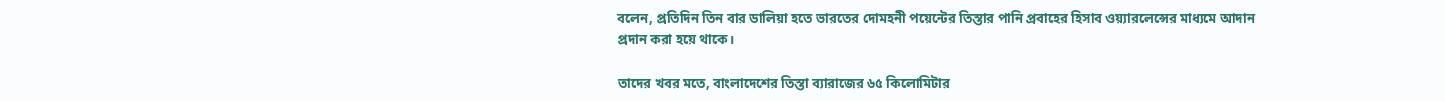বলেন, প্রতিদিন তিন বার ডালিয়া হতে ভারতের দোমহনী পয়েন্টের তিস্তার পানি প্রবাহের হিসাব ওয়্যারলেন্সের মাধ্যমে আদান প্রদান করা হয়ে থাকে।

তাদের খবর মতে, বাংলাদেশের তিস্তা ব্যারাজের ৬৫ কিলোমিটার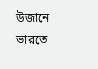উজানে ভারতে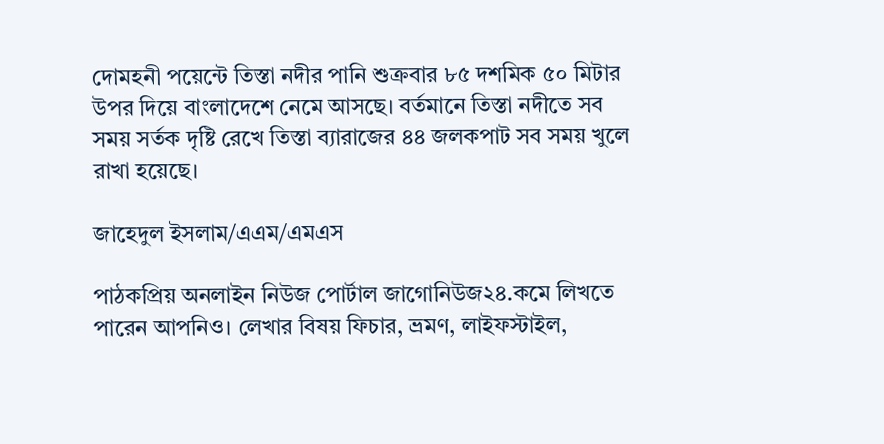দোমহনী পয়েন্টে তিস্তা নদীর পানি শুক্রবার ৮৫ দশমিক ৫০ মিটার উপর দিয়ে বাংলাদেশে নেমে আসছে। বর্তমানে তিস্তা নদীতে সব সময় সর্তক দৃষ্টি রেখে তিস্তা ব্যারাজের ৪৪ জলকপাট সব সময় খুলে রাখা হয়েছে।

জাহেদুল ইসলাম/এএম/এমএস

পাঠকপ্রিয় অনলাইন নিউজ পোর্টাল জাগোনিউজ২৪.কমে লিখতে পারেন আপনিও। লেখার বিষয় ফিচার, ভ্রমণ, লাইফস্টাইল,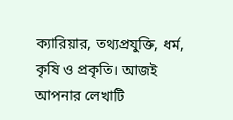ক্যারিয়ার, তথ্যপ্রযুক্তি, ধর্ম, কৃষি ও প্রকৃতি। আজই আপনার লেখাটি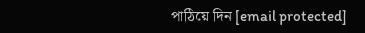পাঠিয়ে দিন [email protected]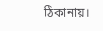ঠিকানায়।